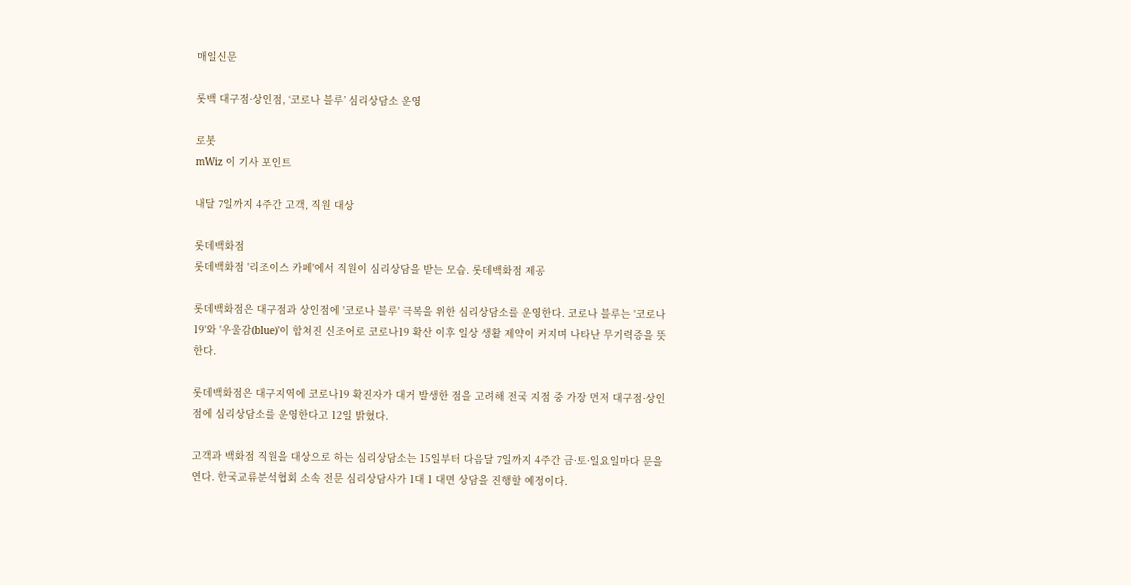매일신문

롯백 대구점·상인점, ‘코로나 블루’ 심리상담소 운영

로봇
mWiz 이 기사 포인트

내달 7일까지 4주간 고객, 직원 대상

롯데백화점
롯데백화점 '리조이스 카페'에서 직원이 심리상담을 받는 모습. 롯데백화점 제공

롯데백화점은 대구점과 상인점에 '코로나 블루' 극복을 위한 심리상담소를 운영한다. 코로나 블루는 '코로나19'와 '우울감(blue)'이 합쳐진 신조어로 코로나19 확산 이후 일상 생활 제약이 커지며 나타난 무기력증을 뜻한다.

롯데백화점은 대구지역에 코로나19 확진자가 대거 발생한 점을 고려해 전국 지점 중 가장 먼저 대구점·상인점에 심리상담소를 운영한다고 12일 밝혔다.

고객과 백화점 직원을 대상으로 하는 심리상담소는 15일부터 다음달 7일까지 4주간 금·토·일요일마다 문을 연다. 한국교류분석협회 소속 전문 심리상담사가 1대 1 대면 상담을 진행할 예정이다.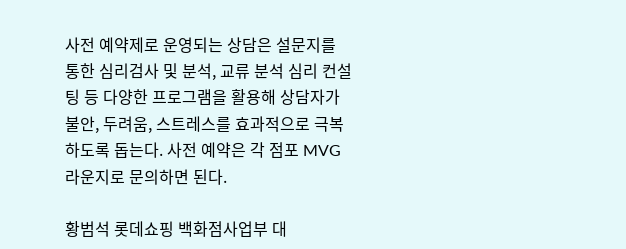사전 예약제로 운영되는 상담은 설문지를 통한 심리검사 및 분석, 교류 분석 심리 컨설팅 등 다양한 프로그램을 활용해 상담자가 불안, 두려움, 스트레스를 효과적으로 극복하도록 돕는다. 사전 예약은 각 점포 MVG라운지로 문의하면 된다.

황범석 롯데쇼핑 백화점사업부 대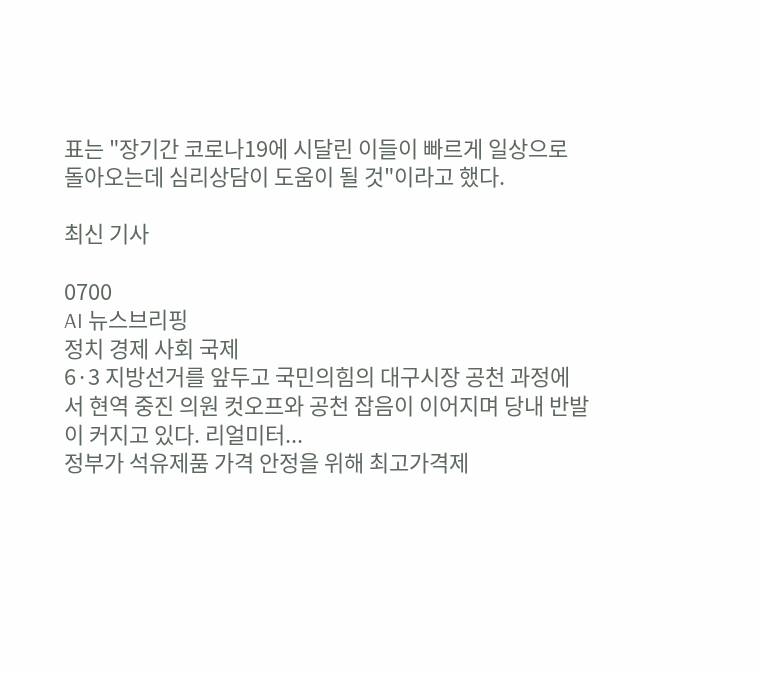표는 "장기간 코로나19에 시달린 이들이 빠르게 일상으로 돌아오는데 심리상담이 도움이 될 것"이라고 했다.

최신 기사

0700
AI 뉴스브리핑
정치 경제 사회 국제
6·3 지방선거를 앞두고 국민의힘의 대구시장 공천 과정에서 현역 중진 의원 컷오프와 공천 잡음이 이어지며 당내 반발이 커지고 있다. 리얼미터...
정부가 석유제품 가격 안정을 위해 최고가격제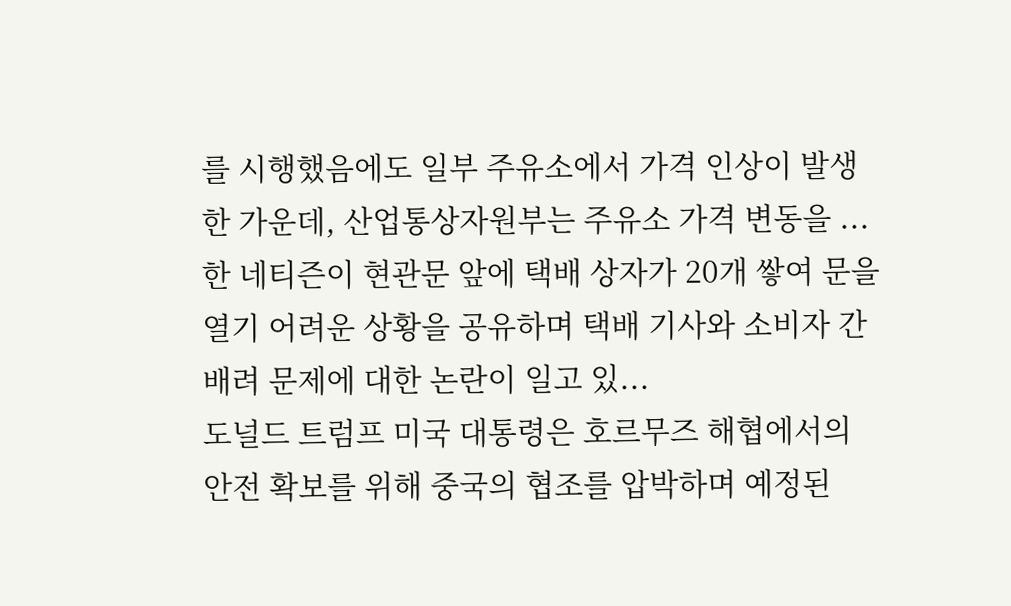를 시행했음에도 일부 주유소에서 가격 인상이 발생한 가운데, 산업통상자원부는 주유소 가격 변동을 ...
한 네티즌이 현관문 앞에 택배 상자가 20개 쌓여 문을 열기 어려운 상황을 공유하며 택배 기사와 소비자 간 배려 문제에 대한 논란이 일고 있...
도널드 트럼프 미국 대통령은 호르무즈 해협에서의 안전 확보를 위해 중국의 협조를 압박하며 예정된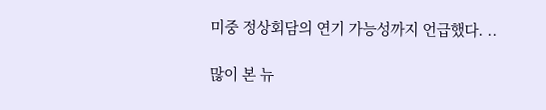미중 정상회담의 연기 가능성까지 언급했다. ..

많이 본 뉴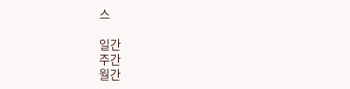스

일간
주간
월간